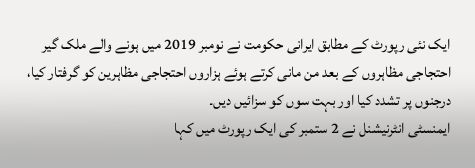ایک نئی رپورٹ کے مطابق ایرانی حکومت نے نومبر 2019 میں ہونے والے ملک گیر احتجاجی مظاہروں کے بعد من مانی کرتے ہوئے ہزاروں احتجاجی مظاہرین کو گرفتار کیا، درجنوں پر تشدد کیا اور بہت سوں کو سزائیں دیں۔
ایمنسٹی انٹرنیشنل نے 2 ستمبر کی ایک رپورٹ میں کہا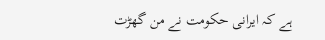ہے کہ ایرانی حکومت نے من گھڑت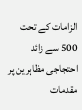الزامات کے تحت 500 سے زائد احتجاجی مظاہرین پر مقدمات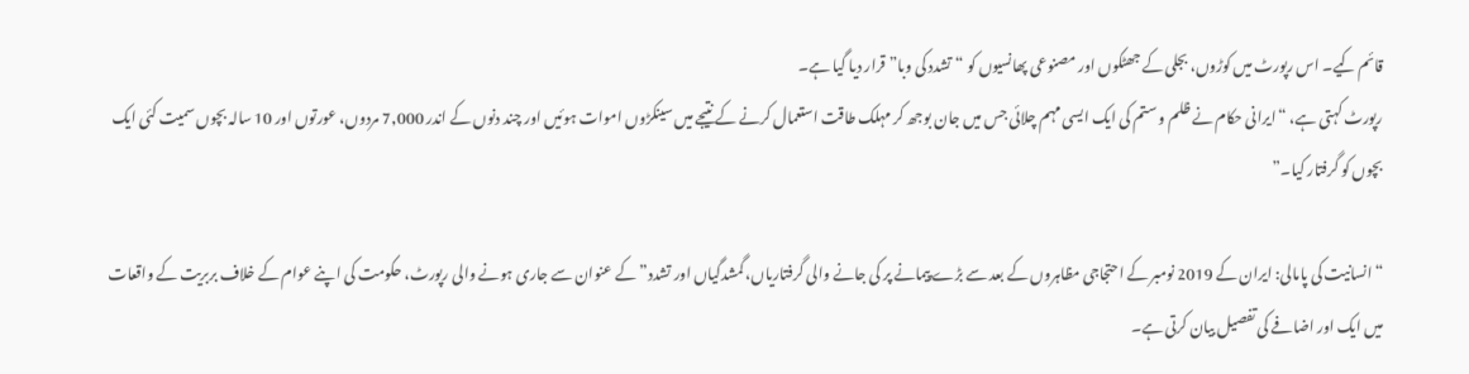قائم کیے۔ اس رپورٹ میں کوڑوں، بجلی کے جھٹکوں اور مصنوعی پھانسیوں کو “تشدد کی وبا” قرار دیا گیا ہے۔
رپورٹ کہتی ہے، “ایرانی حکام نے ظلم و ستم کی ایک ایسی مہم چلائی جس میں جان بوجھ کر مہلک طاقت استعمال کرنے کے نتیجے میں سینکڑوں اموات ہوئیں اور چند دنوں کے اندر 7,000 مردوں، عورتوں اور 10 سالہ بچوں سمیت کئی ایک بچوں کو گرفتار کیا۔”

“انسانیت کی پامالی: ایران کے 2019 نومبر کے احتجاجی مظاہروں کے بعد سے بڑے پیمانے پر کی جانے والی گرفتاریاں، گمشدگیاں اور تشدد” کے عنوان سے جاری ہونے والی رپورٹ، حکومت کی اپنے عوام کے خلاف بربریت کے واقعات میں ایک اور اضافے کی تفصیل بیان کرتی ہے۔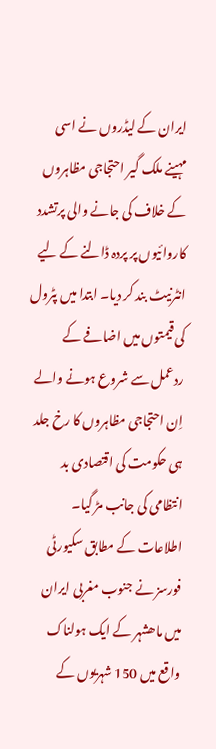ایران کے لیڈروں نے اسی مہینے ملک گیر احتجاجی مظاہروں کے خلاف کی جانے والی پرتشدد کاروائیوں پر پردہ ڈالنے کے لیے انٹرنیٹ بند کر دیا۔ ابتدا میں پٹرول کی قیمتوں میں اضافے کے ردعمل سے شروع ہونے والے اِن احتجاجی مظاہروں کا رخ جلد ہی حکومت کی اقتصادی بد انتظامی کی جانب مڑ گیا۔
اطلاعات کے مطابق سکیورٹی فورسز نے جنوب مغربی ایران میں ماھشہر کے ایک ہولناک واقع میں 150 شہریوں کے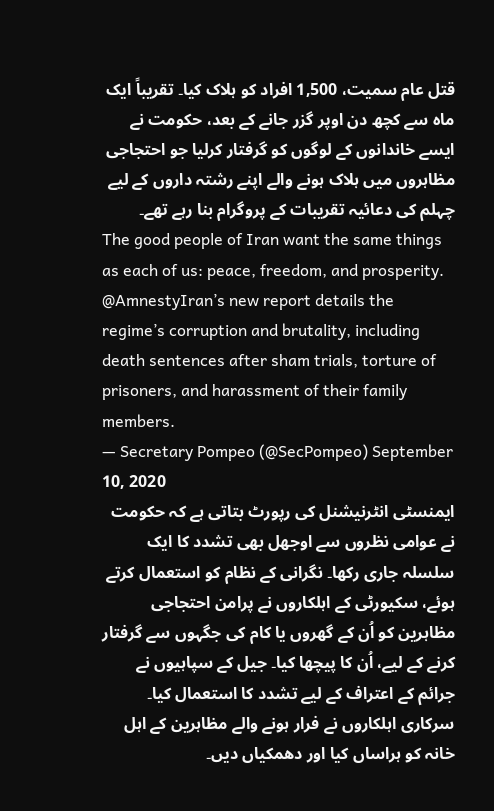قتل عام سمیت، 1,500 افراد کو ہلاک کیا۔ تقریباً ایک ماہ سے کچھ دن اوپر گزر جانے کے بعد، حکومت نے ایسے خاندانوں کے لوگوں کو گرفتار کرلیا جو احتجاجی مظاہروں میں ہلاک ہونے والے اپنے رشتہ داروں کے لیے چہلم کی دعائیہ تقریبات کے پروگرام بنا رہے تھے۔
The good people of Iran want the same things as each of us: peace, freedom, and prosperity. @AmnestyIran’s new report details the regime’s corruption and brutality, including death sentences after sham trials, torture of prisoners, and harassment of their family members.
— Secretary Pompeo (@SecPompeo) September 10, 2020
ایمنسٹی انٹرنیشنل کی رپورٹ بتاتی ہے کہ حکومت نے عوامی نظروں سے اوجھل بھی تشدد کا ایک سلسلہ جاری رکھا۔ نگرانی کے نظام کو استعمال کرتے ہوئے، سکیورٹی کے اہلکاروں نے پرامن احتجاجی مظاہرین کو اُن کے گھروں یا کام کی جگہوں سے گرفتار کرنے کے لیے، اُن کا پیچھا کیا۔ جیل کے سپاہیوں نے جرائم کے اعتراف کے لیے تشدد کا استعمال کیا۔ سرکاری اہلکاروں نے فرار ہونے والے مظاہرین کے اہل خانہ کو ہراساں کیا اور دھمکیاں دیں۔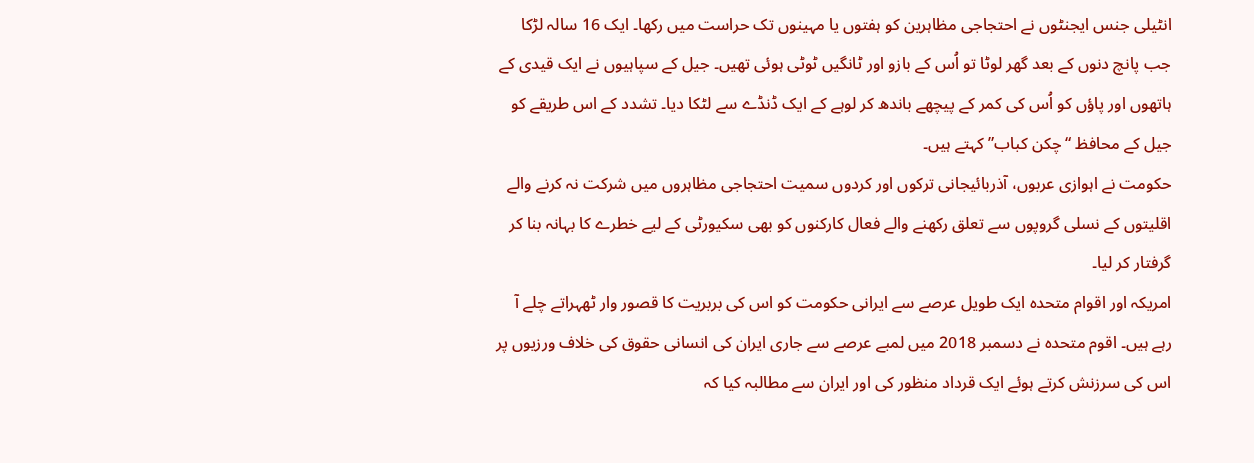انٹیلی جنس ایجنٹوں نے احتجاجی مظاہرین کو ہفتوں یا مہینوں تک حراست میں رکھا۔ ایک 16 سالہ لڑکا جب پانچ دنوں کے بعد گھر لوٹا تو اُس کے بازو اور ٹانگیں ٹوٹی ہوئی تھیں۔ جیل کے سپاہیوں نے ایک قیدی کے ہاتھوں اور پاؤں کو اُس کی کمر کے پیچھے باندھ کر لوہے کے ایک ڈنڈے سے لٹکا دیا۔ تشدد کے اس طریقے کو جیل کے محافظ “چکن کباب” کہتے ہیں۔
حکومت نے اہوازی عربوں، آذربائیجانی ترکوں اور کردوں سمیت احتجاجی مظاہروں میں شرکت نہ کرنے والے اقلیتوں کے نسلی گروپوں سے تعلق رکھنے والے فعال کارکنوں کو بھی سکیورٹی کے لیے خطرے کا بہانہ بنا کر گرفتار کر لیا۔
امریکہ اور اقوام متحدہ ایک طویل عرصے سے ایرانی حکومت کو اس کی بربریت کا قصور وار ٹھہراتے چلے آ رہے ہیں۔ اقوم متحدہ نے دسمبر 2018 میں لمبے عرصے سے جاری ایران کی انسانی حقوق کی خلاف ورزیوں پر اس کی سرزنش کرتے ہوئے ایک قرداد منظور کی اور ایران سے مطالبہ کیا کہ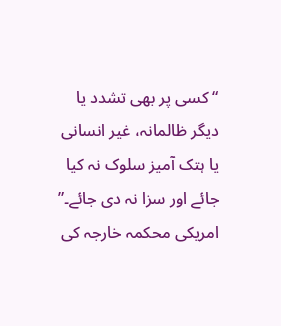“کسی پر بھی تشدد یا دیگر ظالمانہ، غیر انسانی یا ہتک آمیز سلوک نہ کیا جائے اور سزا نہ دی جائے۔”
امریکی محکمہ خارجہ کی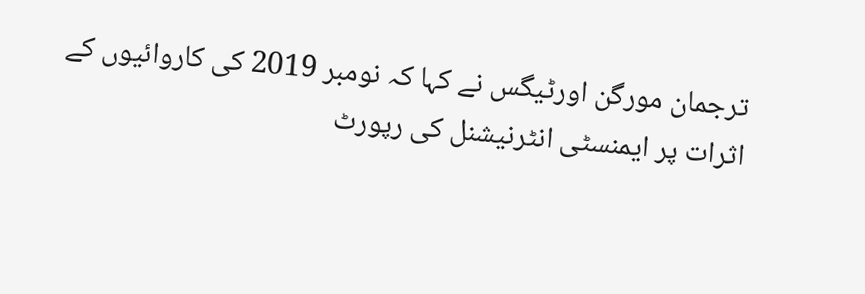ترجمان مورگن اورٹیگس نے کہا کہ نومبر 2019 کی کاروائیوں کے اثرات پر ایمنسٹی انٹرنیشنل کی رپورٹ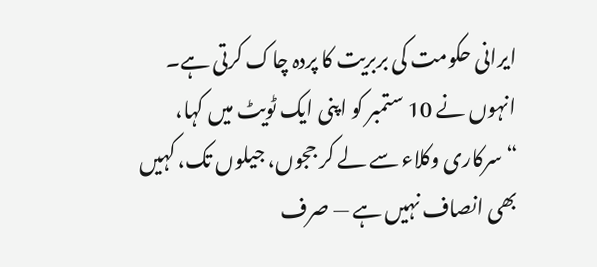ایرانی حکومت کی بربریت کا پردہ چاک کرتی ہے۔
انہوں نے 10 ستمبر کو اپنی ایک ٹویٹ میں کہا، “سرکاری وکلاء سے لے کر ججوں، جیلوں تک، کہیں بھی انصاف نہیں ہے — صرف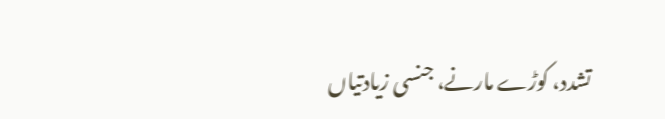تشدد، کوڑے مارنے، جنسی زیادتیاں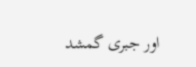اور جبری گمشد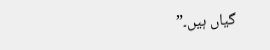گیاں ہیں۔”